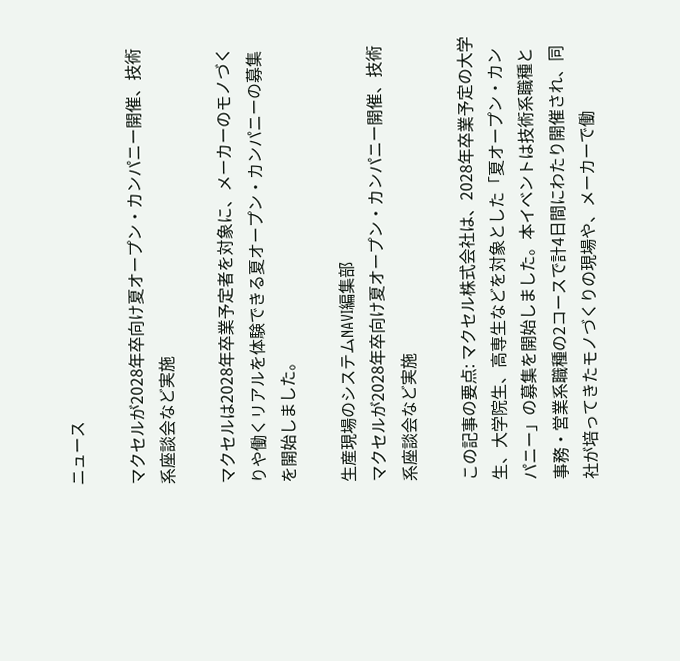ニュース

マクセルが2028年卒向け夏オープン・カンパニー開催、技術系座談会など実施

マクセルは2028年卒業予定者を対象に、メーカーのモノづくりや働くリアルを体験できる夏オープン・カンパニーの募集を開始しました。

生産現場のシステムNAVI編集部
マクセルが2028年卒向け夏オープン・カンパニー開催、技術系座談会など実施

この記事の要点: マクセル株式会社は、2028年卒業予定の大学生、大学院生、高専生などを対象とした「夏オープン・カンパニー」の募集を開始しました。本イベントは技術系職種と事務・営業系職種の2コースで計4日間にわたり開催され、同社が培ってきたモノづくりの現場や、メーカーで働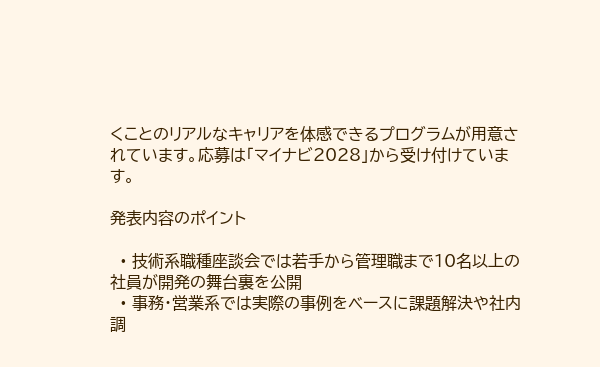くことのリアルなキャリアを体感できるプログラムが用意されています。応募は「マイナビ2028」から受け付けています。

発表内容のポイント

  • 技術系職種座談会では若手から管理職まで10名以上の社員が開発の舞台裏を公開
  • 事務・営業系では実際の事例をベースに課題解決や社内調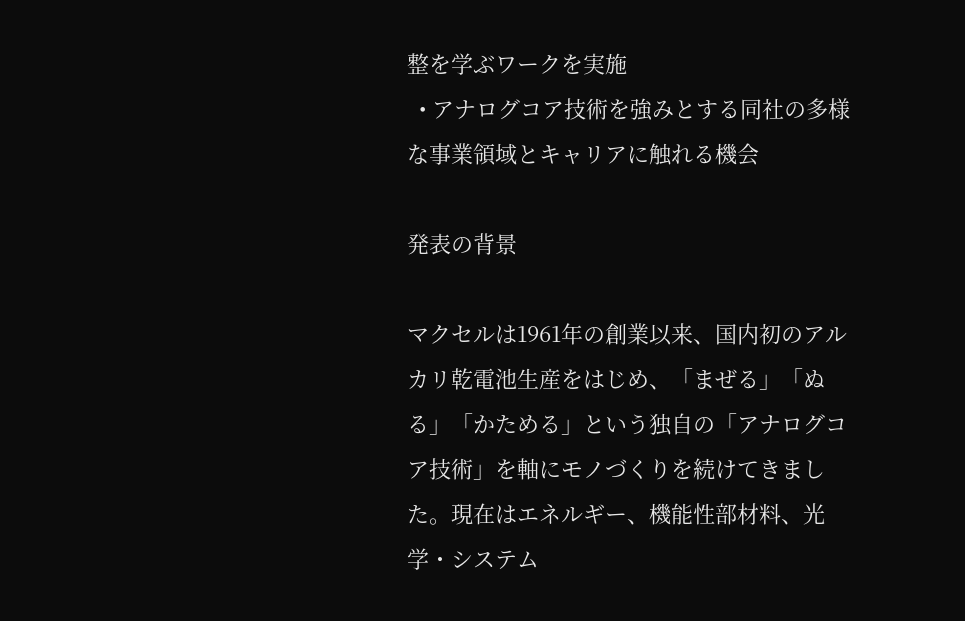整を学ぶワークを実施
  • アナログコア技術を強みとする同社の多様な事業領域とキャリアに触れる機会

発表の背景

マクセルは1961年の創業以来、国内初のアルカリ乾電池生産をはじめ、「まぜる」「ぬる」「かためる」という独自の「アナログコア技術」を軸にモノづくりを続けてきました。現在はエネルギー、機能性部材料、光学・システム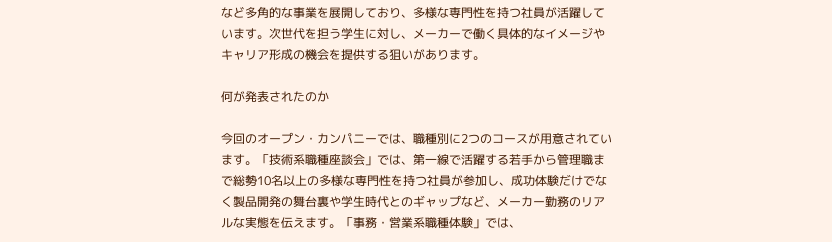など多角的な事業を展開しており、多様な専門性を持つ社員が活躍しています。次世代を担う学生に対し、メーカーで働く具体的なイメージやキャリア形成の機会を提供する狙いがあります。

何が発表されたのか

今回のオープン・カンパニーでは、職種別に2つのコースが用意されています。「技術系職種座談会」では、第一線で活躍する若手から管理職まで総勢10名以上の多様な専門性を持つ社員が参加し、成功体験だけでなく製品開発の舞台裏や学生時代とのギャップなど、メーカー勤務のリアルな実態を伝えます。「事務・営業系職種体験」では、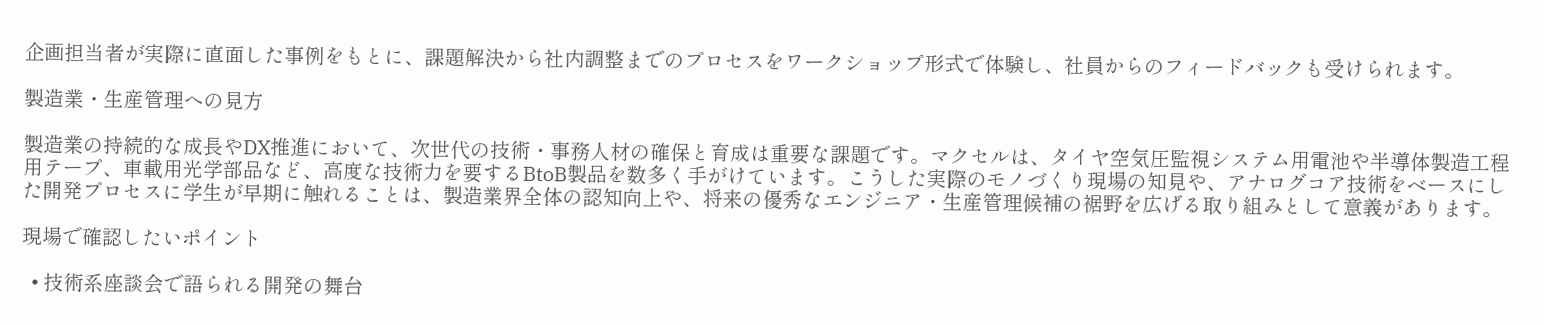企画担当者が実際に直面した事例をもとに、課題解決から社内調整までのプロセスをワークショップ形式で体験し、社員からのフィードバックも受けられます。

製造業・生産管理への見方

製造業の持続的な成長やDX推進において、次世代の技術・事務人材の確保と育成は重要な課題です。マクセルは、タイヤ空気圧監視システム用電池や半導体製造工程用テープ、車載用光学部品など、高度な技術力を要するBtoB製品を数多く手がけています。こうした実際のモノづくり現場の知見や、アナログコア技術をベースにした開発プロセスに学生が早期に触れることは、製造業界全体の認知向上や、将来の優秀なエンジニア・生産管理候補の裾野を広げる取り組みとして意義があります。

現場で確認したいポイント

  • 技術系座談会で語られる開発の舞台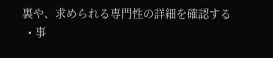裏や、求められる専門性の詳細を確認する
  • 事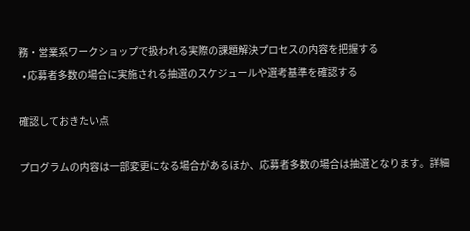務・営業系ワークショップで扱われる実際の課題解決プロセスの内容を把握する
  • 応募者多数の場合に実施される抽選のスケジュールや選考基準を確認する

確認しておきたい点

プログラムの内容は一部変更になる場合があるほか、応募者多数の場合は抽選となります。詳細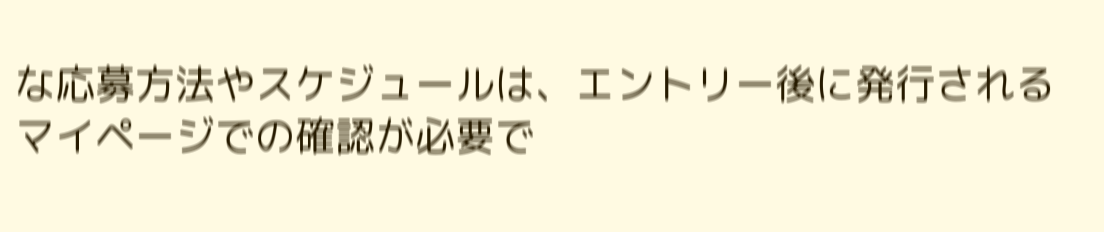な応募方法やスケジュールは、エントリー後に発行されるマイページでの確認が必要で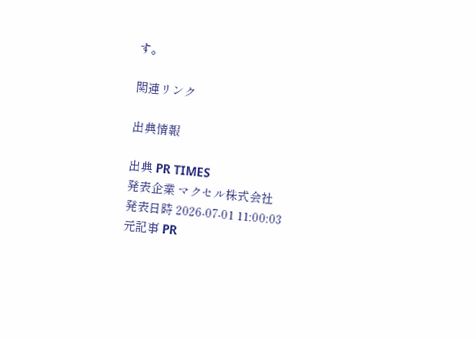す。

関連リンク

出典情報

出典 PR TIMES
発表企業 マクセル株式会社
発表日時 2026-07-01 11:00:03
元記事 PR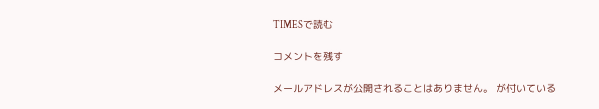TIMESで読む

コメントを残す

メールアドレスが公開されることはありません。 が付いている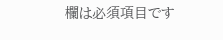欄は必須項目です